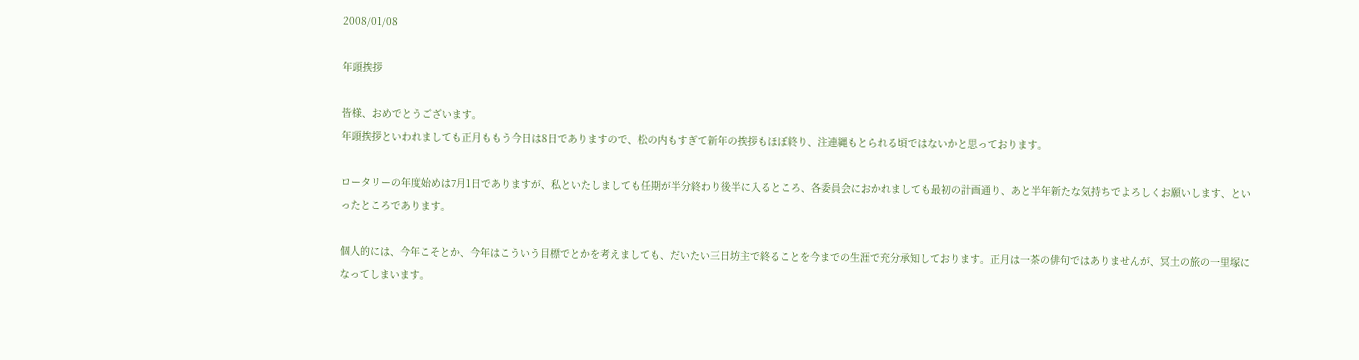2008/01/08

年頭挨拶

皆様、おめでとうございます。
年頭挨拶といわれましても正月ももう今日は8日でありますので、松の内もすぎて新年の挨拶もほぼ終り、注連縄もとられる頃ではないかと思っております。

ロータリーの年度始めは7月1日でありますが、私といたしましても任期が半分終わり後半に入るところ、各委員会におかれましても最初の計画通り、あと半年新たな気持ちでよろしくお願いします、といったところであります。

個人的には、今年こそとか、今年はこういう目標でとかを考えましても、だいたい三日坊主で終ることを今までの生涯で充分承知しております。正月は一茶の俳句ではありませんが、冥土の旅の一里塚になってしまいます。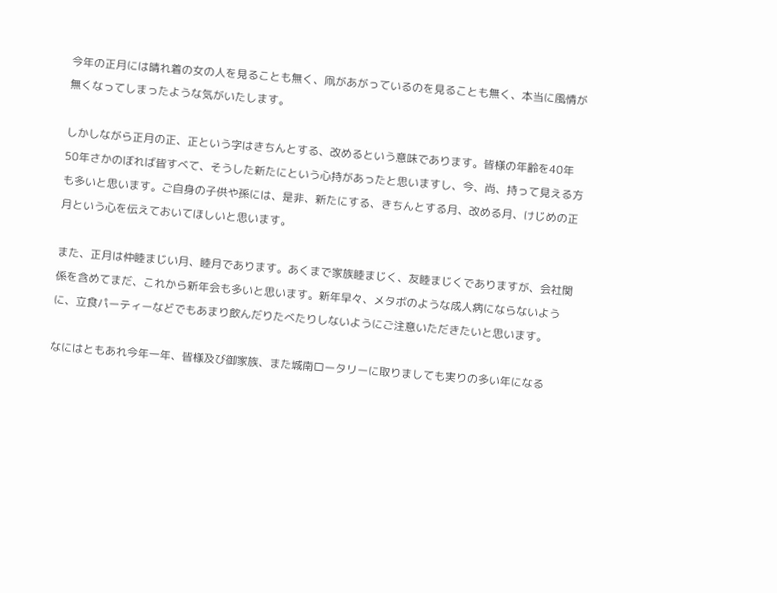今年の正月には晴れ着の女の人を見ることも無く、凧があがっているのを見ることも無く、本当に風情が無くなってしまったような気がいたします。

しかしながら正月の正、正という字はきちんとする、改めるという意味であります。皆様の年齢を40年50年さかのぼれば皆すべて、そうした新たにという心持があったと思いますし、今、尚、持って見える方も多いと思います。ご自身の子供や孫には、是非、新たにする、きちんとする月、改める月、けじめの正月という心を伝えておいてほしいと思います。

また、正月は仲睦まじい月、睦月であります。あくまで家族睦まじく、友睦まじくでありますが、会社関係を含めてまだ、これから新年会も多いと思います。新年早々、メタボのような成人病にならないように、立食パーティーなどでもあまり飲んだりたべたりしないようにご注意いただきたいと思います。

なにはともあれ今年一年、皆様及び御家族、また城南ロータリーに取りましても実りの多い年になる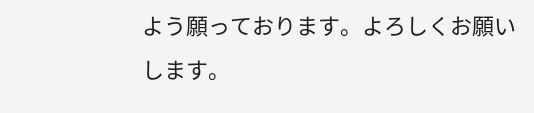よう願っております。よろしくお願いします。